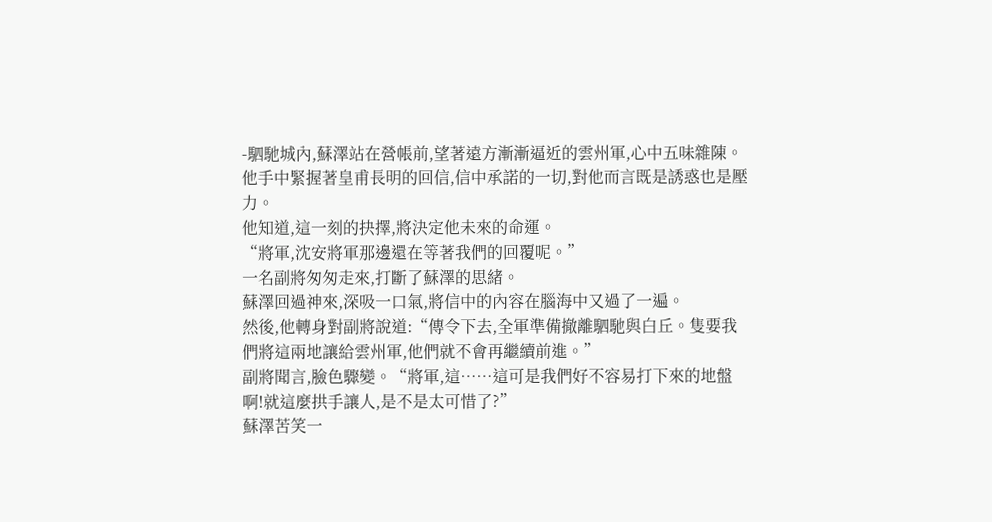-駟馳城內,蘇澤站在營帳前,望著遠方漸漸逼近的雲州軍,心中五味雜陳。
他手中緊握著皇甫長明的回信,信中承諾的一切,對他而言既是誘惑也是壓力。
他知道,這一刻的抉擇,將決定他未來的命運。
“將軍,沈安將軍那邊還在等著我們的回覆呢。”
一名副將匆匆走來,打斷了蘇澤的思緒。
蘇澤回過神來,深吸一口氣,將信中的內容在腦海中又過了一遍。
然後,他轉身對副將說道:“傳令下去,全軍準備撤離駟馳與白丘。隻要我們將這兩地讓給雲州軍,他們就不會再繼續前進。”
副將聞言,臉色驟變。“將軍,這……這可是我們好不容易打下來的地盤啊!就這麼拱手讓人,是不是太可惜了?”
蘇澤苦笑一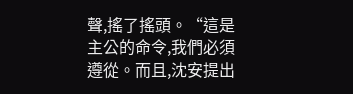聲,搖了搖頭。“這是主公的命令,我們必須遵從。而且,沈安提出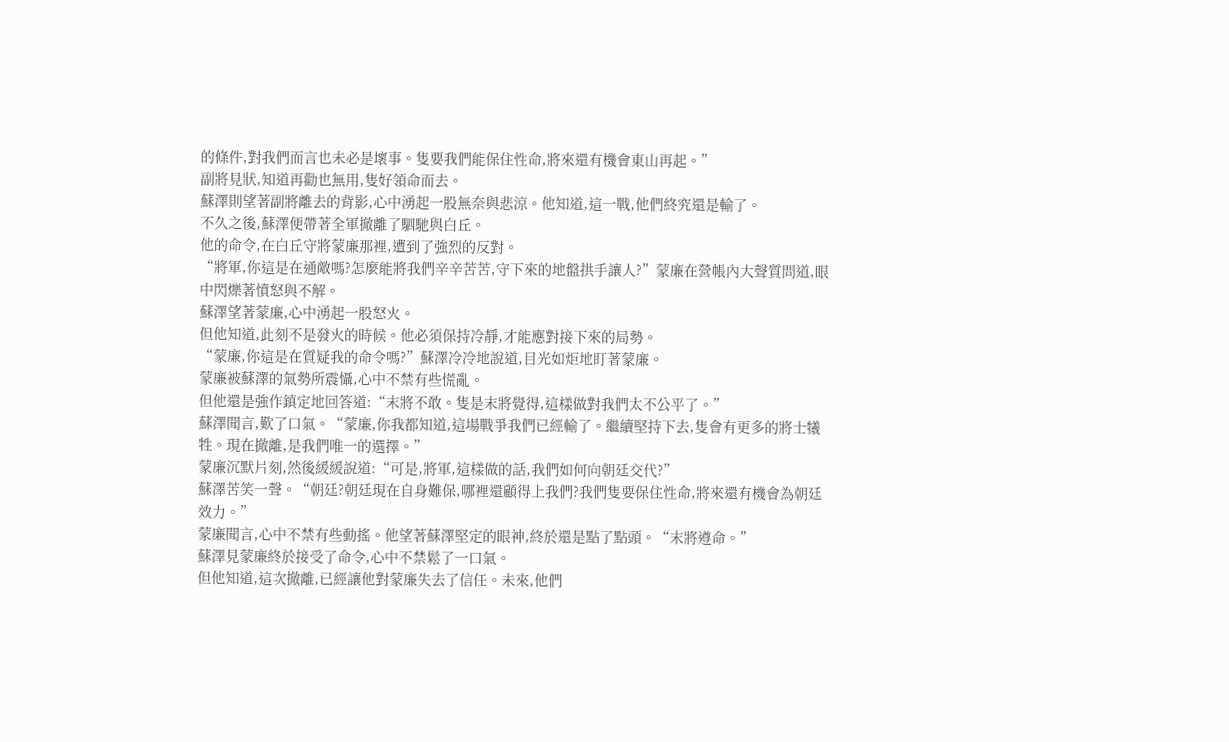的條件,對我們而言也未必是壞事。隻要我們能保住性命,將來還有機會東山再起。”
副將見狀,知道再勸也無用,隻好領命而去。
蘇澤則望著副將離去的背影,心中湧起一股無奈與悲涼。他知道,這一戰,他們終究還是輸了。
不久之後,蘇澤便帶著全軍撤離了駟馳與白丘。
他的命令,在白丘守將蒙廉那裡,遭到了強烈的反對。
“將軍,你這是在通敵嗎?怎麼能將我們辛辛苦苦,守下來的地盤拱手讓人?”蒙廉在營帳內大聲質問道,眼中閃爍著憤怒與不解。
蘇澤望著蒙廉,心中湧起一股怒火。
但他知道,此刻不是發火的時候。他必須保持冷靜,才能應對接下來的局勢。
“蒙廉,你這是在質疑我的命令嗎?”蘇澤冷冷地說道,目光如炬地盯著蒙廉。
蒙廉被蘇澤的氣勢所震懾,心中不禁有些慌亂。
但他還是強作鎮定地回答道:“末將不敢。隻是末將覺得,這樣做對我們太不公平了。”
蘇澤聞言,歎了口氣。“蒙廉,你我都知道,這場戰爭我們已經輸了。繼續堅持下去,隻會有更多的將士犧牲。現在撤離,是我們唯一的選擇。”
蒙廉沉默片刻,然後緩緩說道:“可是,將軍,這樣做的話,我們如何向朝廷交代?”
蘇澤苦笑一聲。“朝廷?朝廷現在自身難保,哪裡還顧得上我們?我們隻要保住性命,將來還有機會為朝廷效力。”
蒙廉聞言,心中不禁有些動搖。他望著蘇澤堅定的眼神,終於還是點了點頭。“末將遵命。”
蘇澤見蒙廉終於接受了命令,心中不禁鬆了一口氣。
但他知道,這次撤離,已經讓他對蒙廉失去了信任。未來,他們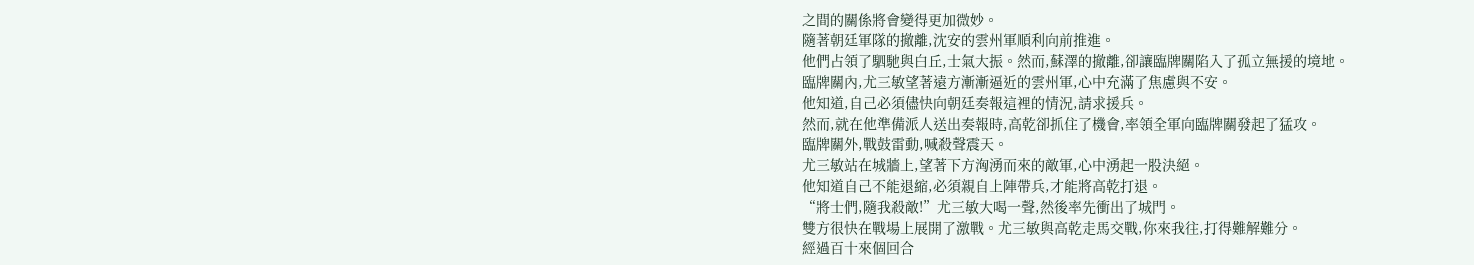之間的關係將會變得更加微妙。
隨著朝廷軍隊的撤離,沈安的雲州軍順利向前推進。
他們占領了駟馳與白丘,士氣大振。然而,蘇澤的撤離,卻讓臨牌關陷入了孤立無援的境地。
臨牌關內,尤三敏望著遠方漸漸逼近的雲州軍,心中充滿了焦慮與不安。
他知道,自己必須儘快向朝廷奏報這裡的情況,請求援兵。
然而,就在他準備派人送出奏報時,高乾卻抓住了機會,率領全軍向臨牌關發起了猛攻。
臨牌關外,戰鼓雷動,喊殺聲震天。
尤三敏站在城牆上,望著下方洶湧而來的敵軍,心中湧起一股決絕。
他知道自己不能退縮,必須親自上陣帶兵,才能將高乾打退。
“將士們,隨我殺敵!”尤三敏大喝一聲,然後率先衝出了城門。
雙方很快在戰場上展開了激戰。尤三敏與高乾走馬交戰,你來我往,打得難解難分。
經過百十來個回合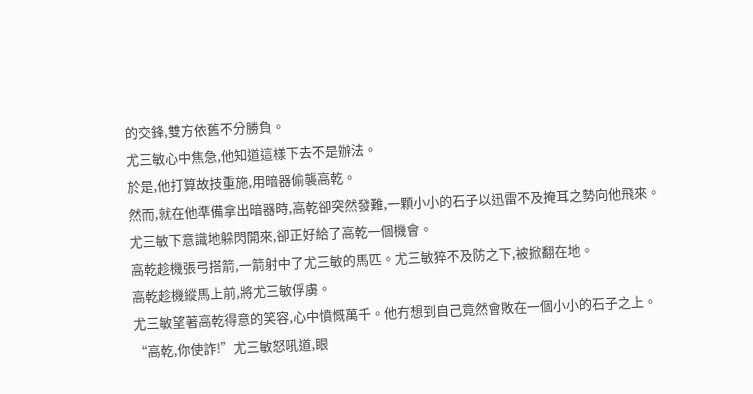的交鋒,雙方依舊不分勝負。
尤三敏心中焦急,他知道這樣下去不是辦法。
於是,他打算故技重施,用暗器偷襲高乾。
然而,就在他準備拿出暗器時,高乾卻突然發難,一顆小小的石子以迅雷不及掩耳之勢向他飛來。
尤三敏下意識地躲閃開來,卻正好給了高乾一個機會。
高乾趁機張弓搭箭,一箭射中了尤三敏的馬匹。尤三敏猝不及防之下,被掀翻在地。
高乾趁機縱馬上前,將尤三敏俘虜。
尤三敏望著高乾得意的笑容,心中憤慨萬千。他冇想到自己竟然會敗在一個小小的石子之上。
“高乾,你使詐!”尤三敏怒吼道,眼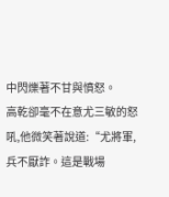中閃爍著不甘與憤怒。
高乾卻毫不在意尤三敏的怒吼,他微笑著說道:“尤將軍,兵不厭詐。這是戰場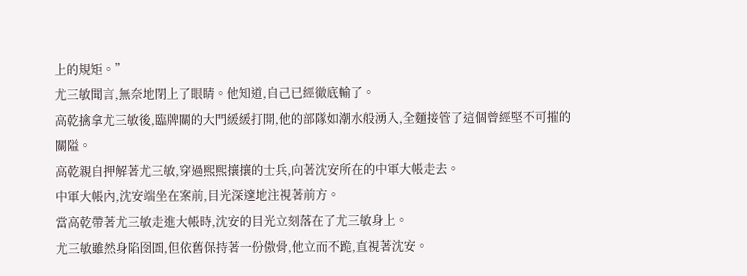上的規矩。”
尤三敏聞言,無奈地閉上了眼睛。他知道,自己已經徹底輸了。
高乾擒拿尤三敏後,臨牌關的大門緩緩打開,他的部隊如潮水般湧入,全麵接管了這個曾經堅不可摧的關隘。
高乾親自押解著尤三敏,穿過熙熙攘攘的士兵,向著沈安所在的中軍大帳走去。
中軍大帳內,沈安端坐在案前,目光深邃地注視著前方。
當高乾帶著尤三敏走進大帳時,沈安的目光立刻落在了尤三敏身上。
尤三敏雖然身陷囹圄,但依舊保持著一份傲骨,他立而不跪,直視著沈安。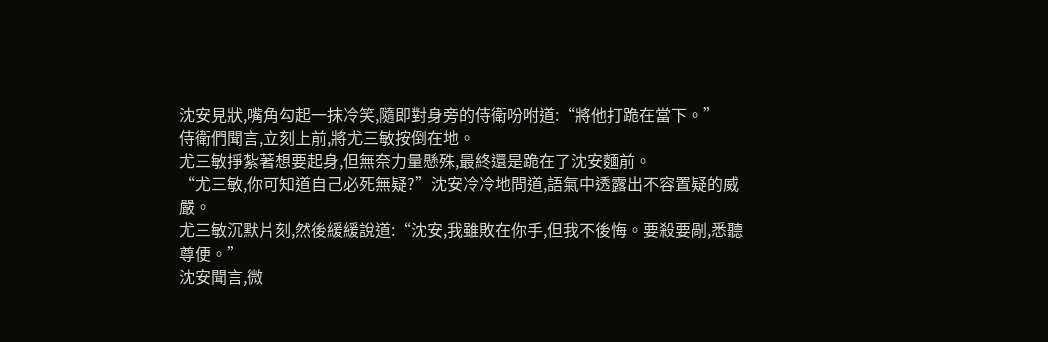沈安見狀,嘴角勾起一抹冷笑,隨即對身旁的侍衛吩咐道:“將他打跪在當下。”
侍衛們聞言,立刻上前,將尤三敏按倒在地。
尤三敏掙紮著想要起身,但無奈力量懸殊,最終還是跪在了沈安麵前。
“尤三敏,你可知道自己必死無疑?”沈安冷冷地問道,語氣中透露出不容置疑的威嚴。
尤三敏沉默片刻,然後緩緩說道:“沈安,我雖敗在你手,但我不後悔。要殺要剮,悉聽尊便。”
沈安聞言,微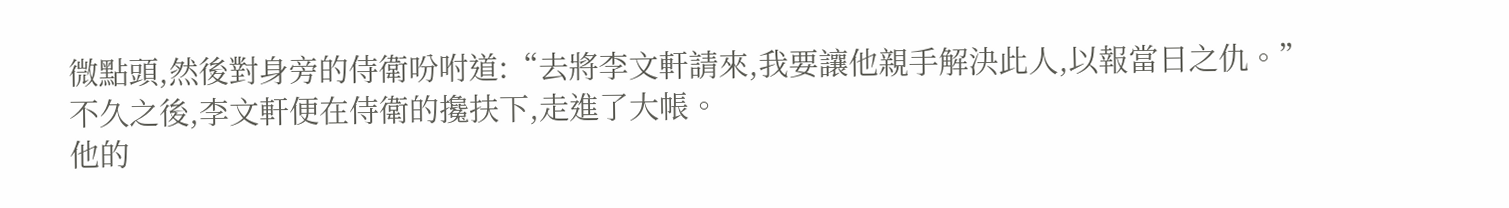微點頭,然後對身旁的侍衛吩咐道:“去將李文軒請來,我要讓他親手解決此人,以報當日之仇。”
不久之後,李文軒便在侍衛的攙扶下,走進了大帳。
他的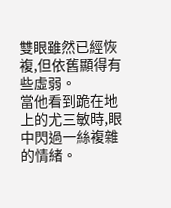雙眼雖然已經恢複,但依舊顯得有些虛弱。
當他看到跪在地上的尤三敏時,眼中閃過一絲複雜的情緒。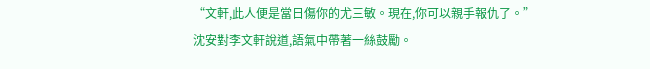“文軒,此人便是當日傷你的尤三敏。現在,你可以親手報仇了。”
沈安對李文軒說道,語氣中帶著一絲鼓勵。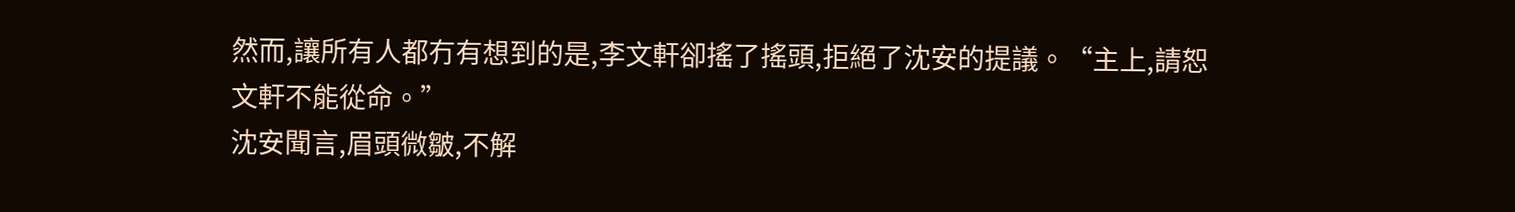然而,讓所有人都冇有想到的是,李文軒卻搖了搖頭,拒絕了沈安的提議。“主上,請恕文軒不能從命。”
沈安聞言,眉頭微皺,不解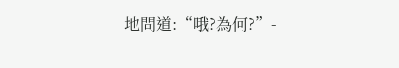地問道:“哦?為何?”-